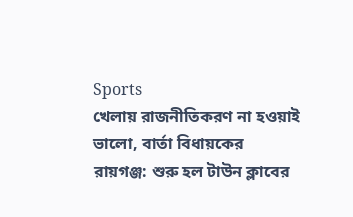Sports
খেলায় রাজনীতিকরণ না হওয়াই ভালো, বার্তা বিধায়কের
রায়গঞ্জ: শুরু হল টাউন ক্লাবের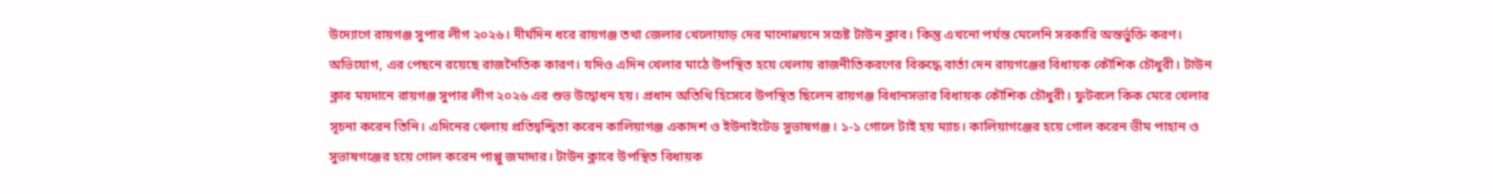উদ্যোগে রায়গঞ্জ সুপার লীগ ২০২৬। দীর্ঘদিন ধরে রায়গঞ্জ তথা জেলার খেলোয়াড় দের মানোন্নয়নে সচেষ্ট টাউন ক্লাব। কিন্তু এখনো পর্যন্ত মেলেনি সরকারি অন্তর্ভুক্তি করণ। অভিযোগ, এর পেছনে রয়েছে রাজনৈতিক কারণ। যদিও এদিন খেলার মাঠে উপস্থিত হয়ে খেলায় রাজনীতিকরণের বিরুদ্ধে বার্তা দেন রায়গঞ্জের বিধায়ক কৌশিক চৌধুরী। টাউন ক্লাব ময়দানে রায়গঞ্জ সুপার লীগ ২০২৬ এর শুভ উদ্বোধন হয়। প্রধান অতিথি হিসেবে উপস্থিত ছিলেন রায়গঞ্জ বিধানসভার বিধায়ক কৌশিক চৌধুরী। ফুটবলে কিক মেরে খেলার সূচনা করেন তিনি। এদিনের খেলায় প্রতিদ্বন্দ্বিতা করেন কালিয়াগঞ্জ একাদশ ও ইউনাইটেড সুভাষগঞ্জ। ১-১ গোলে টাই হয় ম্যাচ। কালিয়াগঞ্জের হয়ে গোল করেন ভীম পাহান ও সুভাষগঞ্জের হয়ে গোল করেন পাপ্পু জমাদার। টাউন ক্লাবে উপস্থিত বিধায়ক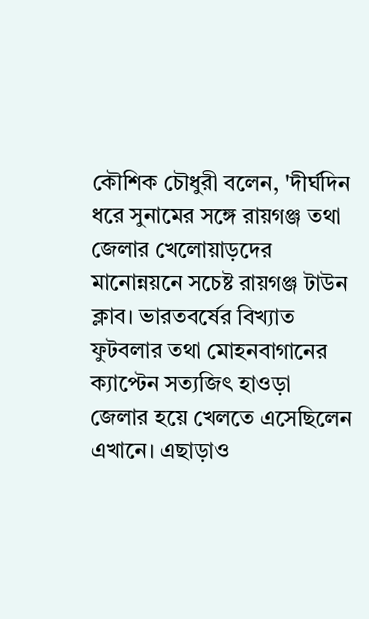কৌশিক চৌধুরী বলেন, 'দীর্ঘদিন ধরে সুনামের সঙ্গে রায়গঞ্জ তথা জেলার খেলোয়াড়দের মানোন্নয়নে সচেষ্ট রায়গঞ্জ টাউন ক্লাব। ভারতবর্ষের বিখ্যাত ফুটবলার তথা মোহনবাগানের ক্যাপ্টেন সত্যজিৎ হাওড়া জেলার হয়ে খেলতে এসেছিলেন এখানে। এছাড়াও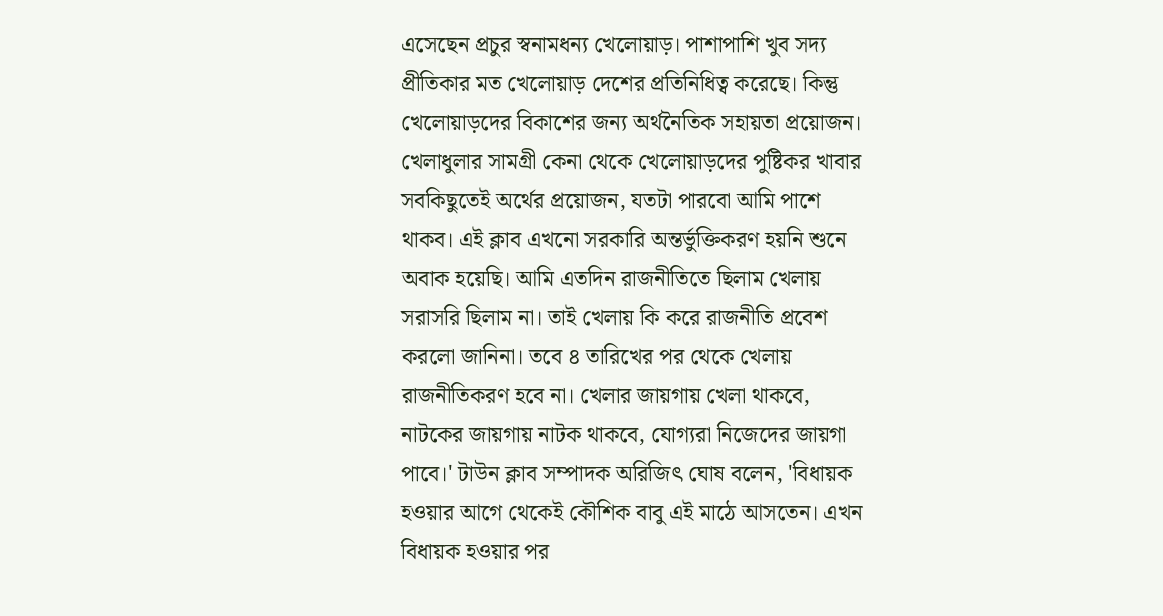এসেছেন প্রচুর স্বনামধন্য খেলোয়াড়। পাশাপাশি খুব সদ্য প্রীতিকার মত খেলোয়াড় দেশের প্রতিনিধিত্ব করেছে। কিন্তু খেলোয়াড়দের বিকাশের জন্য অর্থনৈতিক সহায়তা প্রয়োজন। খেলাধুলার সামগ্রী কেনা থেকে খেলোয়াড়দের পুষ্টিকর খাবার সবকিছুতেই অর্থের প্রয়োজন, যতটা পারবো আমি পাশে থাকব। এই ক্লাব এখনো সরকারি অন্তর্ভুক্তিকরণ হয়নি শুনে অবাক হয়েছি। আমি এতদিন রাজনীতিতে ছিলাম খেলায় সরাসরি ছিলাম না। তাই খেলায় কি করে রাজনীতি প্রবেশ করলো জানিনা। তবে ৪ তারিখের পর থেকে খেলায় রাজনীতিকরণ হবে না। খেলার জায়গায় খেলা থাকবে, নাটকের জায়গায় নাটক থাকবে, যোগ্যরা নিজেদের জায়গা পাবে।' টাউন ক্লাব সম্পাদক অরিজিৎ ঘোষ বলেন, 'বিধায়ক হওয়ার আগে থেকেই কৌশিক বাবু এই মাঠে আসতেন। এখন বিধায়ক হওয়ার পর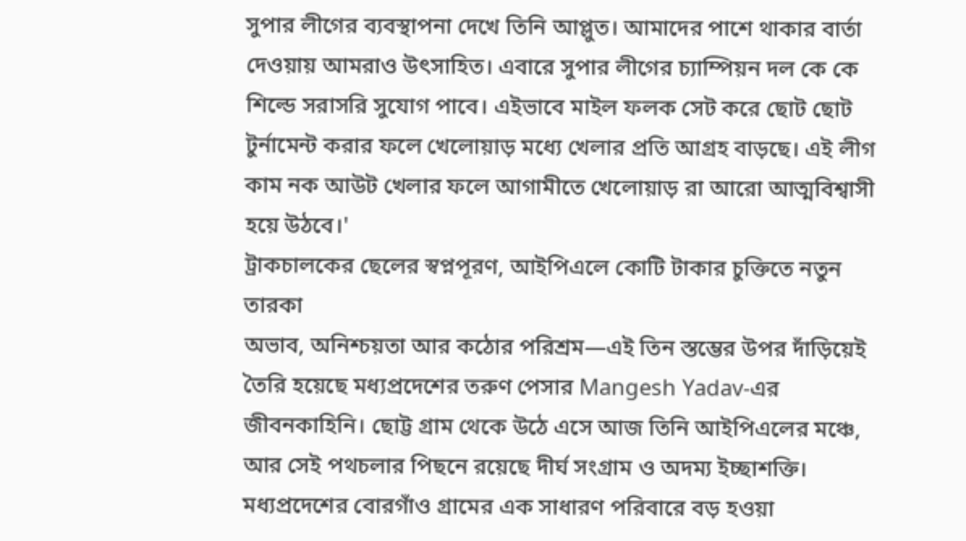সুপার লীগের ব্যবস্থাপনা দেখে তিনি আপ্লুত। আমাদের পাশে থাকার বার্তা দেওয়ায় আমরাও উৎসাহিত। এবারে সুপার লীগের চ্যাম্পিয়ন দল কে কে শিল্ডে সরাসরি সুযোগ পাবে। এইভাবে মাইল ফলক সেট করে ছোট ছোট টুর্নামেন্ট করার ফলে খেলোয়াড় মধ্যে খেলার প্রতি আগ্রহ বাড়ছে। এই লীগ কাম নক আউট খেলার ফলে আগামীতে খেলোয়াড় রা আরো আত্মবিশ্বাসী হয়ে উঠবে।'
ট্রাকচালকের ছেলের স্বপ্নপূরণ, আইপিএলে কোটি টাকার চুক্তিতে নতুন তারকা
অভাব, অনিশ্চয়তা আর কঠোর পরিশ্রম—এই তিন স্তম্ভের উপর দাঁড়িয়েই তৈরি হয়েছে মধ্যপ্রদেশের তরুণ পেসার Mangesh Yadav-এর জীবনকাহিনি। ছোট্ট গ্রাম থেকে উঠে এসে আজ তিনি আইপিএলের মঞ্চে, আর সেই পথচলার পিছনে রয়েছে দীর্ঘ সংগ্রাম ও অদম্য ইচ্ছাশক্তি। মধ্যপ্রদেশের বোরগাঁও গ্রামের এক সাধারণ পরিবারে বড় হওয়া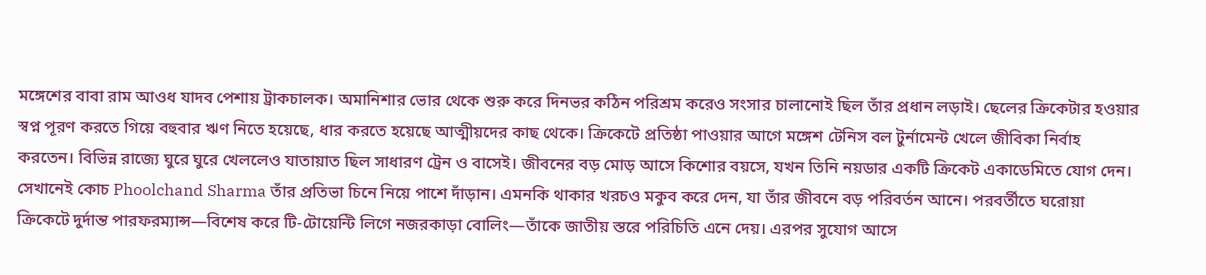মঙ্গেশের বাবা রাম আওধ যাদব পেশায় ট্রাকচালক। অমানিশার ভোর থেকে শুরু করে দিনভর কঠিন পরিশ্রম করেও সংসার চালানোই ছিল তাঁর প্রধান লড়াই। ছেলের ক্রিকেটার হওয়ার স্বপ্ন পূরণ করতে গিয়ে বহুবার ঋণ নিতে হয়েছে, ধার করতে হয়েছে আত্মীয়দের কাছ থেকে। ক্রিকেটে প্রতিষ্ঠা পাওয়ার আগে মঙ্গেশ টেনিস বল টুর্নামেন্ট খেলে জীবিকা নির্বাহ করতেন। বিভিন্ন রাজ্যে ঘুরে ঘুরে খেললেও যাতায়াত ছিল সাধারণ ট্রেন ও বাসেই। জীবনের বড় মোড় আসে কিশোর বয়সে, যখন তিনি নয়ডার একটি ক্রিকেট একাডেমিতে যোগ দেন। সেখানেই কোচ Phoolchand Sharma তাঁর প্রতিভা চিনে নিয়ে পাশে দাঁড়ান। এমনকি থাকার খরচও মকুব করে দেন, যা তাঁর জীবনে বড় পরিবর্তন আনে। পরবর্তীতে ঘরোয়া ক্রিকেটে দুর্দান্ত পারফরম্যান্স—বিশেষ করে টি-টোয়েন্টি লিগে নজরকাড়া বোলিং—তাঁকে জাতীয় স্তরে পরিচিতি এনে দেয়। এরপর সুযোগ আসে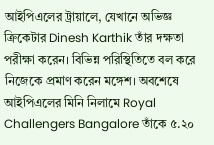আইপিএলের ট্রায়ালে, যেখানে অভিজ্ঞ ক্রিকেটার Dinesh Karthik তাঁর দক্ষতা পরীক্ষা করেন। বিভিন্ন পরিস্থিতিতে বল করে নিজেকে প্রমাণ করেন মঙ্গেশ। অবশেষে আইপিএলের মিনি নিলামে Royal Challengers Bangalore তাঁকে ৫.২০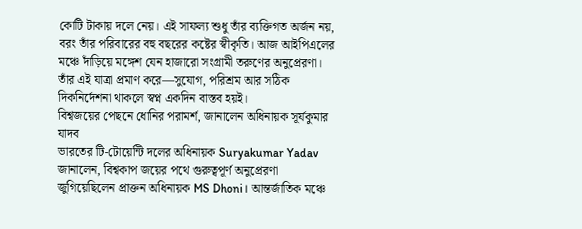কোটি টাকায় দলে নেয়। এই সাফল্য শুধু তাঁর ব্যক্তিগত অর্জন নয়, বরং তাঁর পরিবারের বহু বছরের কষ্টের স্বীকৃতি। আজ আইপিএলের মঞ্চে দাঁড়িয়ে মঙ্গেশ যেন হাজারো সংগ্রামী তরুণের অনুপ্রেরণা। তাঁর এই যাত্রা প্রমাণ করে—সুযোগ, পরিশ্রম আর সঠিক দিকনির্দেশনা থাকলে স্বপ্ন একদিন বাস্তব হয়ই।
বিশ্বজয়ের পেছনে ধোনির পরামর্শ, জানালেন অধিনায়ক সূর্যকুমার যাদব
ভারতের টি-টোয়েন্টি দলের অধিনায়ক Suryakumar Yadav জানালেন, বিশ্বকাপ জয়ের পথে গুরুত্বপূর্ণ অনুপ্রেরণা জুগিয়েছিলেন প্রাক্তন অধিনায়ক MS Dhoni। আন্তর্জাতিক মঞ্চে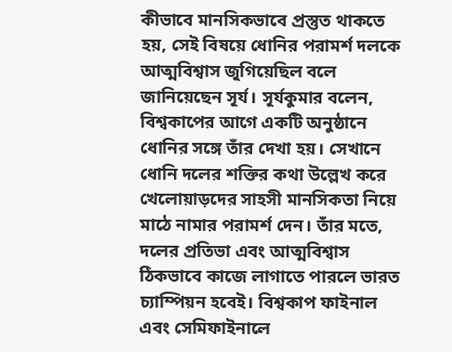কীভাবে মানসিকভাবে প্রস্তুত থাকতে হয়, সেই বিষয়ে ধোনির পরামর্শ দলকে আত্মবিশ্বাস জুগিয়েছিল বলে জানিয়েছেন সূর্য। সূর্যকুমার বলেন, বিশ্বকাপের আগে একটি অনুষ্ঠানে ধোনির সঙ্গে তাঁর দেখা হয়। সেখানে ধোনি দলের শক্তির কথা উল্লেখ করে খেলোয়াড়দের সাহসী মানসিকতা নিয়ে মাঠে নামার পরামর্শ দেন। তাঁর মতে, দলের প্রতিভা এবং আত্মবিশ্বাস ঠিকভাবে কাজে লাগাতে পারলে ভারত চ্যাম্পিয়ন হবেই। বিশ্বকাপ ফাইনাল এবং সেমিফাইনালে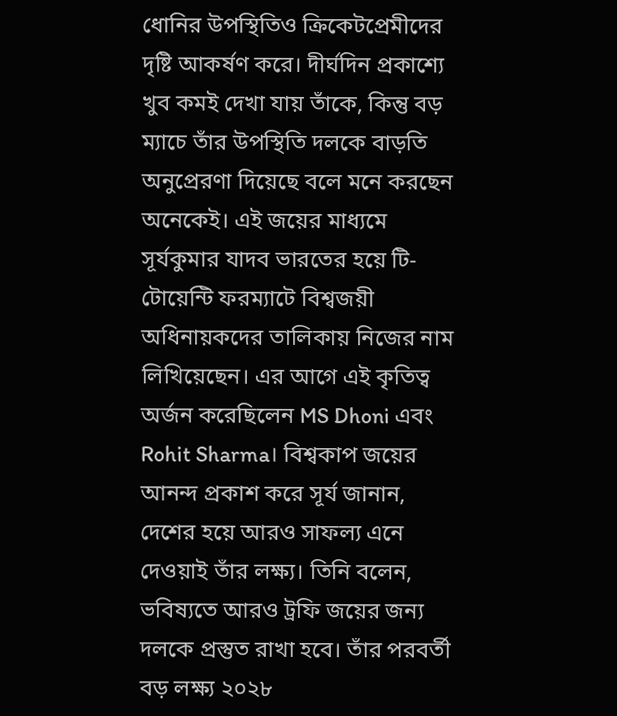ধোনির উপস্থিতিও ক্রিকেটপ্রেমীদের দৃষ্টি আকর্ষণ করে। দীর্ঘদিন প্রকাশ্যে খুব কমই দেখা যায় তাঁকে, কিন্তু বড় ম্যাচে তাঁর উপস্থিতি দলকে বাড়তি অনুপ্রেরণা দিয়েছে বলে মনে করছেন অনেকেই। এই জয়ের মাধ্যমে সূর্যকুমার যাদব ভারতের হয়ে টি-টোয়েন্টি ফরম্যাটে বিশ্বজয়ী অধিনায়কদের তালিকায় নিজের নাম লিখিয়েছেন। এর আগে এই কৃতিত্ব অর্জন করেছিলেন MS Dhoni এবং Rohit Sharma। বিশ্বকাপ জয়ের আনন্দ প্রকাশ করে সূর্য জানান, দেশের হয়ে আরও সাফল্য এনে দেওয়াই তাঁর লক্ষ্য। তিনি বলেন, ভবিষ্যতে আরও ট্রফি জয়ের জন্য দলকে প্রস্তুত রাখা হবে। তাঁর পরবর্তী বড় লক্ষ্য ২০২৮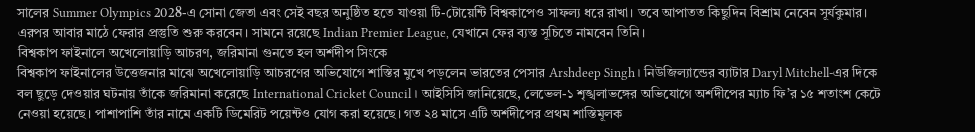সালের Summer Olympics 2028-এ সোনা জেতা এবং সেই বছর অনুষ্ঠিত হতে যাওয়া টি-টোয়েন্টি বিশ্বকাপেও সাফল্য ধরে রাখা। তবে আপাতত কিছুদিন বিশ্রাম নেবেন সূর্যকুমার। এরপর আবার মাঠে ফেরার প্রস্তুতি শুরু করবেন। সামনে রয়েছে Indian Premier League, যেখানে ফের ব্যস্ত সূচিতে নামবেন তিনি।
বিশ্বকাপ ফাইনালে অখেলোয়াড়ি আচরণ, জরিমানা গুনতে হল অর্শদীপ সিংকে
বিশ্বকাপ ফাইনালের উত্তেজনার মাঝে অখেলোয়াড়ি আচরণের অভিযোগে শাস্তির মুখে পড়লেন ভারতের পেসার Arshdeep Singh। নিউজিল্যান্ডের ব্যাটার Daryl Mitchell-এর দিকে বল ছুড়ে দেওয়ার ঘটনায় তাঁকে জরিমানা করেছে International Cricket Council। আইসিসি জানিয়েছে, লেভেল-১ শৃঙ্খলাভঙ্গের অভিযোগে অর্শদীপের ম্যাচ ফি’র ১৫ শতাংশ কেটে নেওয়া হয়েছে। পাশাপাশি তাঁর নামে একটি ডিমেরিট পয়েন্টও যোগ করা হয়েছে। গত ২৪ মাসে এটি অর্শদীপের প্রথম শাস্তিমূলক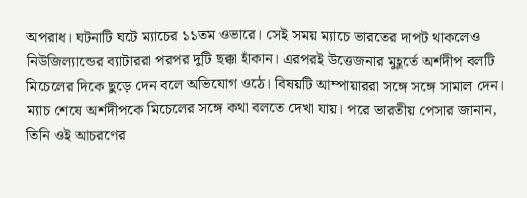অপরাধ। ঘটনাটি ঘটে ম্যাচের ১১তম ওভারে। সেই সময় ম্যাচে ভারতের দাপট থাকলেও নিউজিল্যান্ডের ব্যাটাররা পরপর দুটি ছক্কা হাঁকান। এরপরই উত্তেজনার মুহূর্তে অর্শদীপ বলটি মিচেলের দিকে ছুড়ে দেন বলে অভিযোগ ওঠে। বিষয়টি আম্পায়াররা সঙ্গে সঙ্গে সামাল দেন। ম্যাচ শেষে অর্শদীপকে মিচেলের সঙ্গে কথা বলতে দেখা যায়। পরে ভারতীয় পেসার জানান, তিনি ওই আচরণের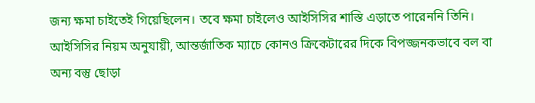জন্য ক্ষমা চাইতেই গিয়েছিলেন। তবে ক্ষমা চাইলেও আইসিসির শাস্তি এড়াতে পারেননি তিনি। আইসিসির নিয়ম অনুযায়ী, আন্তর্জাতিক ম্যাচে কোনও ক্রিকেটারের দিকে বিপজ্জনকভাবে বল বা অন্য বস্তু ছোড়া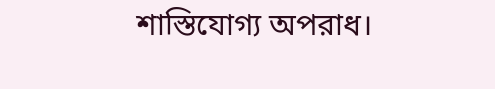শাস্তিযোগ্য অপরাধ।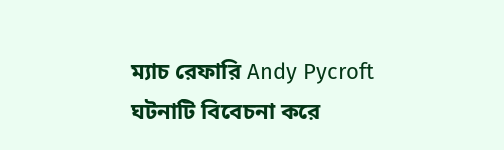ম্যাচ রেফারি Andy Pycroft ঘটনাটি বিবেচনা করে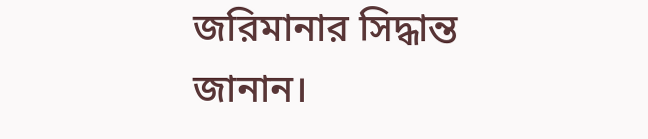জরিমানার সিদ্ধান্ত জানান।